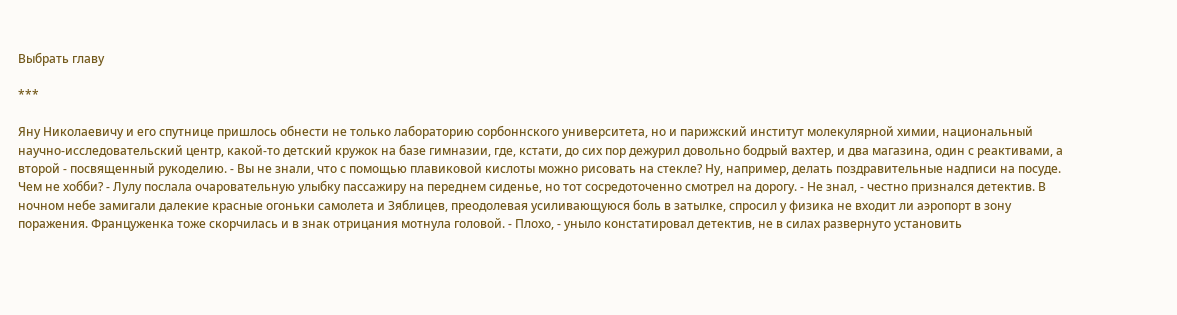Выбрать главу

***

Яну Николаевичу и его спутнице пришлось обнести не только лабораторию сорбоннского университета, но и парижский институт молекулярной химии, национальный научно-исследовательский центр, какой-то детский кружок на базе гимназии, где, кстати, до сих пор дежурил довольно бодрый вахтер, и два магазина, один с реактивами, а второй - посвященный рукоделию. - Вы не знали, что с помощью плавиковой кислоты можно рисовать на стекле? Ну, например, делать поздравительные надписи на посуде. Чем не хобби? - Лулу послала очаровательную улыбку пассажиру на переднем сиденье, но тот сосредоточенно смотрел на дорогу. - Не знал, - честно признался детектив. В ночном небе замигали далекие красные огоньки самолета и Зяблицев, преодолевая усиливающуюся боль в затылке, спросил у физика не входит ли аэропорт в зону поражения. Француженка тоже скорчилась и в знак отрицания мотнула головой. - Плохо, - уныло констатировал детектив, не в силах развернуто установить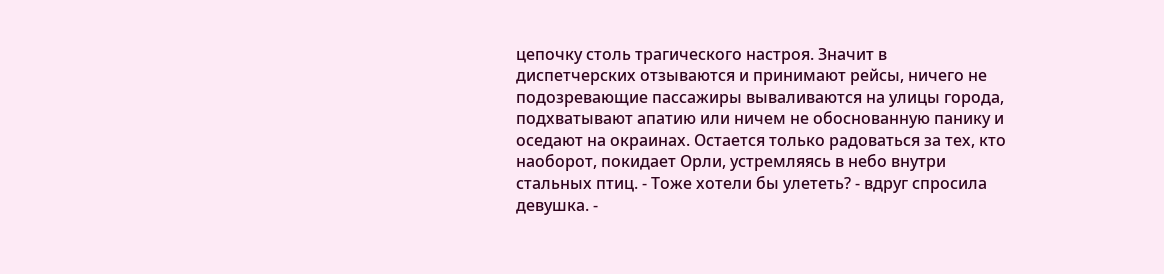цепочку столь трагического настроя. Значит в диспетчерских отзываются и принимают рейсы, ничего не подозревающие пассажиры вываливаются на улицы города, подхватывают апатию или ничем не обоснованную панику и оседают на окраинах. Остается только радоваться за тех, кто наоборот, покидает Орли, устремляясь в небо внутри стальных птиц. - Тоже хотели бы улететь? - вдруг спросила девушка. -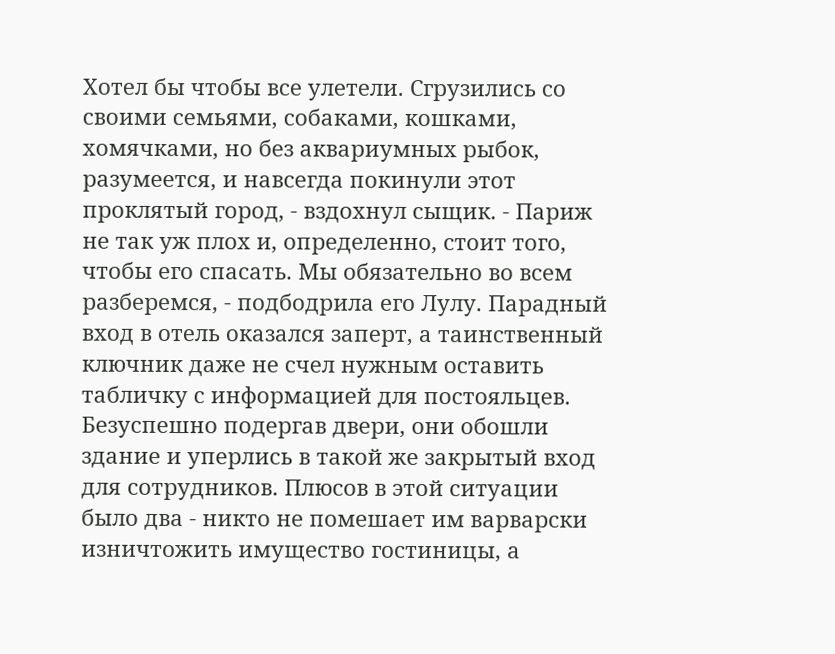Хотел бы чтобы все улетели. Сгрузились со своими семьями, собаками, кошками, хомячками, но без аквариумных рыбок, разумеется, и навсегда покинули этот проклятый город, - вздохнул сыщик. - Париж не так уж плох и, определенно, стоит того, чтобы его спасать. Мы обязательно во всем разберемся, - подбодрила его Лулу. Парадный вход в отель оказался заперт, а таинственный ключник даже не счел нужным оставить табличку с информацией для постояльцев. Безуспешно подергав двери, они обошли здание и уперлись в такой же закрытый вход для сотрудников. Плюсов в этой ситуации было два - никто не помешает им варварски изничтожить имущество гостиницы, а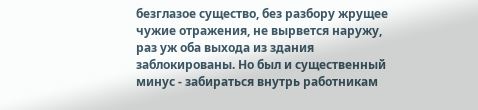безглазое существо, без разбору жрущее чужие отражения, не вырвется наружу, раз уж оба выхода из здания заблокированы. Но был и существенный минус - забираться внутрь работникам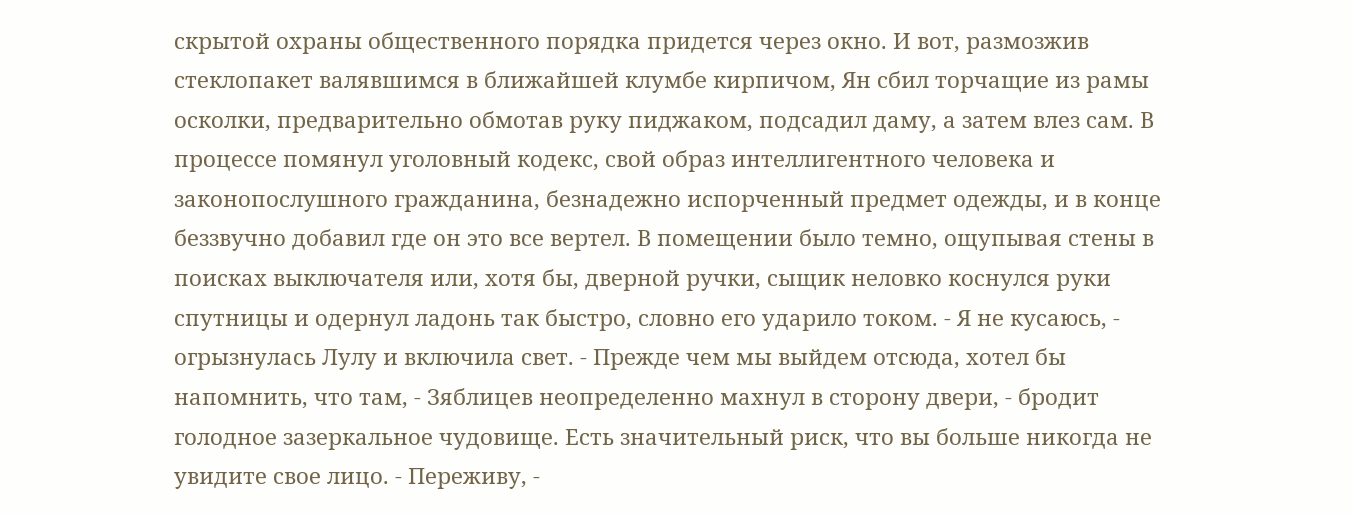скрытой охраны общественного порядка придется через окно. И вот, размозжив стеклопакет валявшимся в ближайшей клумбе кирпичом, Ян сбил торчащие из рамы осколки, предварительно обмотав руку пиджаком, подсадил даму, а затем влез сам. В процессе помянул уголовный кодекс, свой образ интеллигентного человека и законопослушного гражданина, безнадежно испорченный предмет одежды, и в конце беззвучно добавил где он это все вертел. В помещении было темно, ощупывая стены в поисках выключателя или, хотя бы, дверной ручки, сыщик неловко коснулся руки спутницы и одернул ладонь так быстро, словно его ударило током. - Я не кусаюсь, - огрызнулась Лулу и включила свет. - Прежде чем мы выйдем отсюда, хотел бы напомнить, что там, - Зяблицев неопределенно махнул в сторону двери, - бродит голодное зазеркальное чудовище. Есть значительный риск, что вы больше никогда не увидите свое лицо. - Переживу, -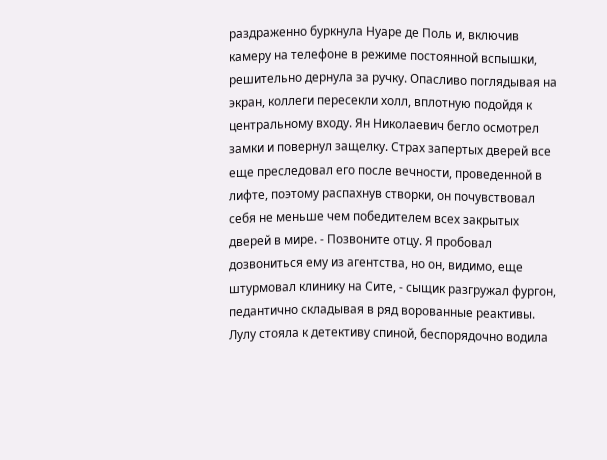раздраженно буркнула Нуаре де Поль и, включив камеру на телефоне в режиме постоянной вспышки, решительно дернула за ручку. Опасливо поглядывая на экран, коллеги пересекли холл, вплотную подойдя к центральному входу. Ян Николаевич бегло осмотрел замки и повернул защелку. Страх запертых дверей все еще преследовал его после вечности, проведенной в лифте, поэтому распахнув створки, он почувствовал себя не меньше чем победителем всех закрытых дверей в мире. - Позвоните отцу. Я пробовал дозвониться ему из агентства, но он, видимо, еще штурмовал клинику на Сите, - сыщик разгружал фургон, педантично складывая в ряд ворованные реактивы. Лулу стояла к детективу спиной, беспорядочно водила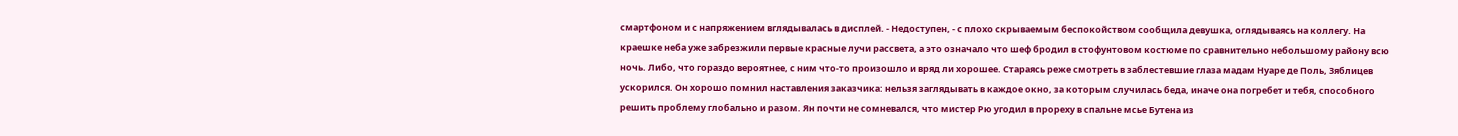смартфоном и с напряжением вглядывалась в дисплей. - Недоступен, - с плохо скрываемым беспокойством сообщила девушка, оглядываясь на коллегу. На краешке неба уже забрезжили первые красные лучи рассвета, а это означало что шеф бродил в стофунтовом костюме по сравнительно небольшому району всю ночь. Либо, что гораздо вероятнее, с ним что-то произошло и вряд ли хорошее. Стараясь реже смотреть в заблестевшие глаза мадам Нуаре де Поль, Зяблицев ускорился. Он хорошо помнил наставления заказчика: нельзя заглядывать в каждое окно, за которым случилась беда, иначе она погребет и тебя, способного решить проблему глобально и разом. Ян почти не сомневался, что мистер Рю угодил в прореху в спальне мсье Бутена из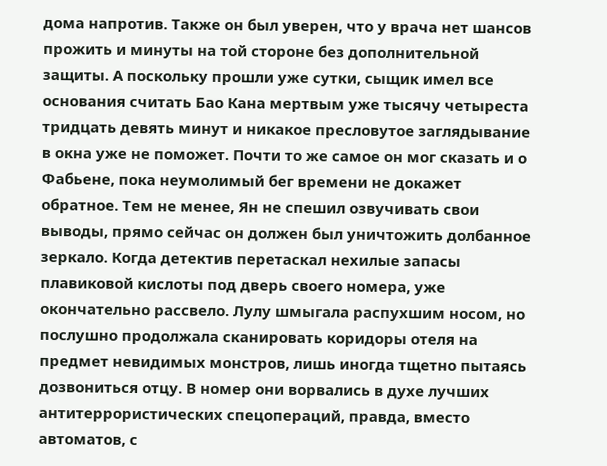дома напротив. Также он был уверен, что у врача нет шансов прожить и минуты на той стороне без дополнительной защиты. А поскольку прошли уже сутки, сыщик имел все основания считать Бао Кана мертвым уже тысячу четыреста тридцать девять минут и никакое пресловутое заглядывание в окна уже не поможет. Почти то же самое он мог сказать и о Фабьене, пока неумолимый бег времени не докажет обратное. Тем не менее, Ян не спешил озвучивать свои выводы, прямо сейчас он должен был уничтожить долбанное зеркало. Когда детектив перетаскал нехилые запасы плавиковой кислоты под дверь своего номера, уже окончательно рассвело. Лулу шмыгала распухшим носом, но послушно продолжала сканировать коридоры отеля на предмет невидимых монстров, лишь иногда тщетно пытаясь дозвониться отцу. В номер они ворвались в духе лучших антитеррористических спецопераций, правда, вместо автоматов, с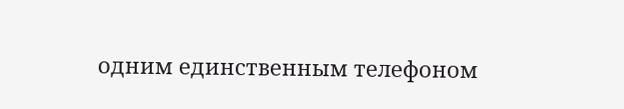одним единственным телефоном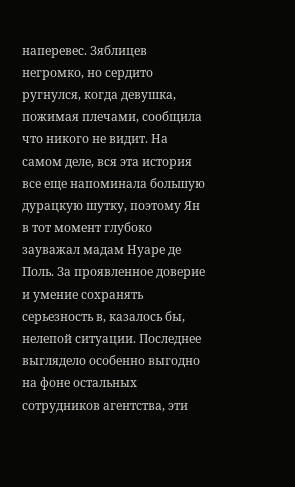наперевес. Зяблицев негромко, но сердито ругнулся, когда девушка, пожимая плечами, сообщила что никого не видит. На самом деле, вся эта история все еще напоминала большую дурацкую шутку, поэтому Ян в тот момент глубоко зауважал мадам Нуаре де Поль. За проявленное доверие и умение сохранять серьезность в, казалось бы, нелепой ситуации. Последнее выглядело особенно выгодно на фоне остальных сотрудников агентства, эти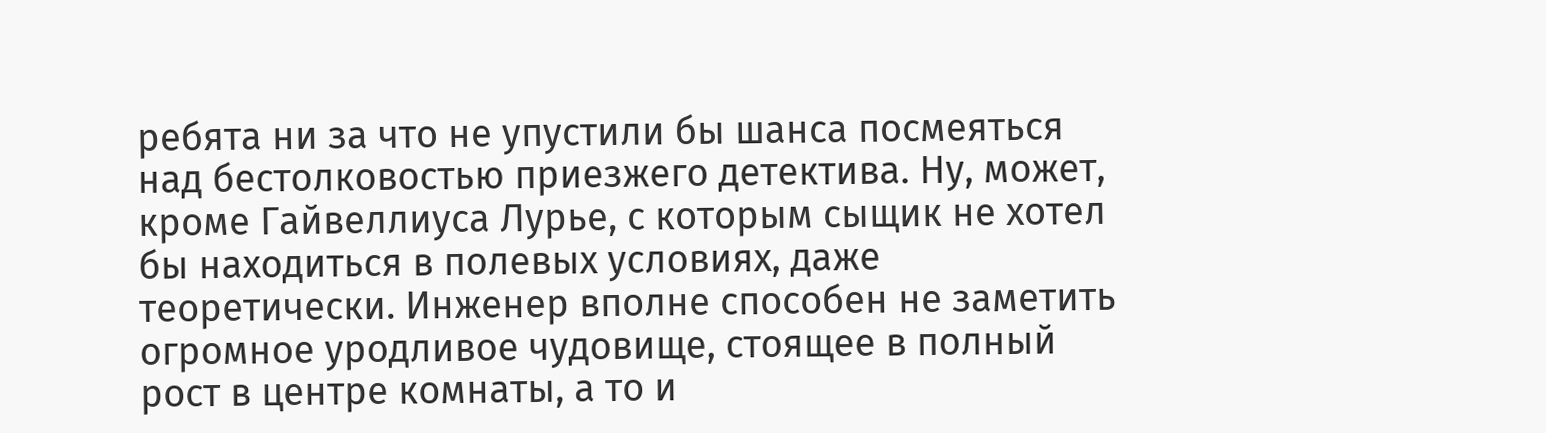ребята ни за что не упустили бы шанса посмеяться над бестолковостью приезжего детектива. Ну, может, кроме Гайвеллиуса Лурье, с которым сыщик не хотел бы находиться в полевых условиях, даже теоретически. Инженер вполне способен не заметить огромное уродливое чудовище, стоящее в полный рост в центре комнаты, а то и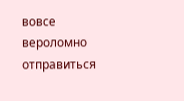вовсе вероломно отправиться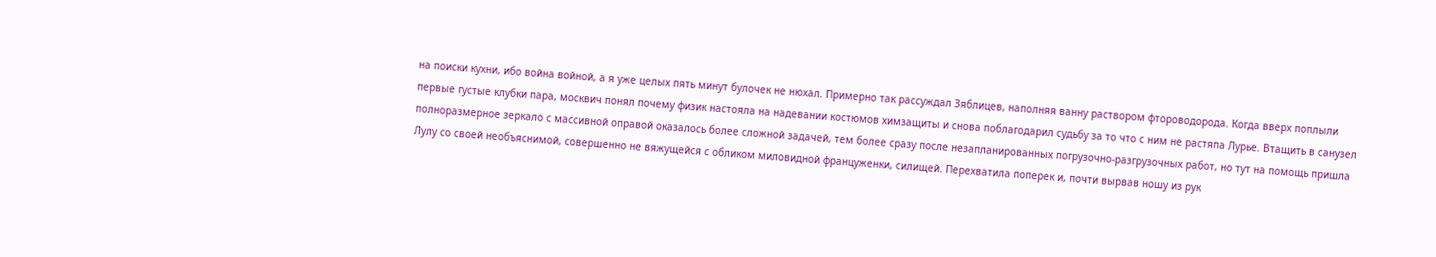на поиски кухни, ибо война войной, а я уже целых пять минут булочек не нюхал. Примерно так рассуждал Зяблицев, наполняя ванну раствором фтороводорода. Когда вверх поплыли первые густые клубки пара, москвич понял почему физик настояла на надевании костюмов химзащиты и снова поблагодарил судьбу за то что с ним не растяпа Лурье. Втащить в санузел полноразмерное зеркало с массивной оправой оказалось более сложной задачей, тем более сразу после незапланированных погрузочно-разгрузочных работ, но тут на помощь пришла Лулу со своей необъяснимой, совершенно не вяжущейся с обликом миловидной француженки, силищей. Перехватила поперек и, почти вырвав ношу из рук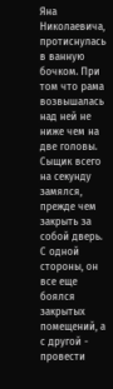Яна Николаевича, протиснулась в ванную бочком. При том что рама возвышалась над ней не ниже чем на две головы. Сыщик всего на секунду замялся, прежде чем закрыть за собой дверь. С одной стороны, он все еще боялся закрытых помещений, а с другой - провести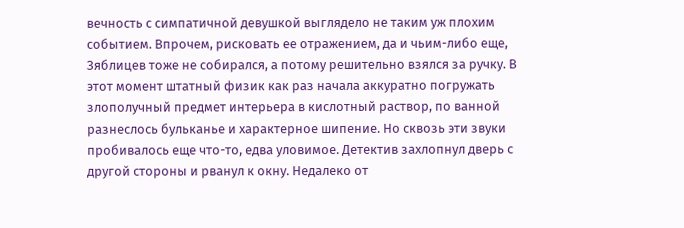вечность с симпатичной девушкой выглядело не таким уж плохим событием. Впрочем, рисковать ее отражением, да и чьим-либо еще, Зяблицев тоже не собирался, а потому решительно взялся за ручку. В этот момент штатный физик как раз начала аккуратно погружать злополучный предмет интерьера в кислотный раствор, по ванной разнеслось бульканье и характерное шипение. Но сквозь эти звуки пробивалось еще что-то, едва уловимое. Детектив захлопнул дверь с другой стороны и рванул к окну. Недалеко от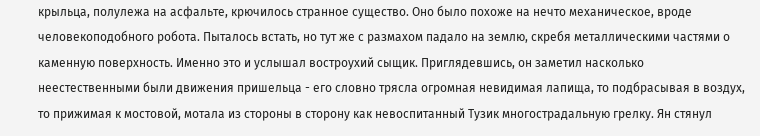крыльца, полулежа на асфальте, крючилось странное существо. Оно было похоже на нечто механическое, вроде человекоподобного робота. Пыталось встать, но тут же с размахом падало на землю, скребя металлическими частями о каменную поверхность. Именно это и услышал востроухий сыщик. Приглядевшись, он заметил насколько неестественными были движения пришельца - его словно трясла огромная невидимая лапища, то подбрасывая в воздух, то прижимая к мостовой, мотала из стороны в сторону как невоспитанный Тузик многострадальную грелку. Ян стянул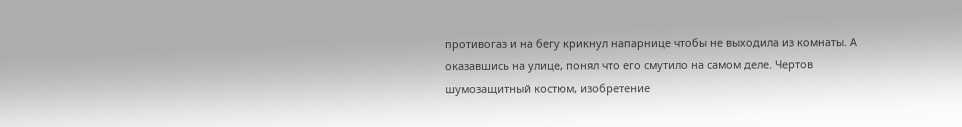противогаз и на бегу крикнул напарнице чтобы не выходила из комнаты. А оказавшись на улице, понял что его смутило на самом деле. Чертов шумозащитный костюм, изобретение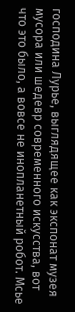господина Лурье, выглядящее как экспонат музея мусора или шедевр современного искусства, вот что это было, а вовсе не инопланетный робот. Мсье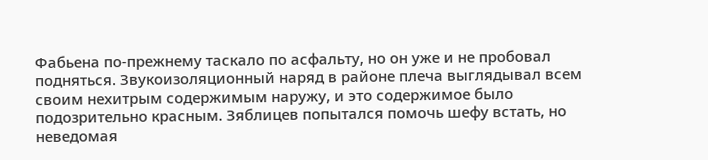Фабьена по-прежнему таскало по асфальту, но он уже и не пробовал подняться. Звукоизоляционный наряд в районе плеча выглядывал всем своим нехитрым содержимым наружу, и это содержимое было подозрительно красным. Зяблицев попытался помочь шефу встать, но неведомая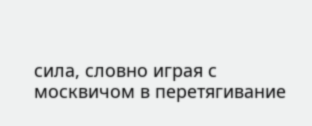сила, словно играя с москвичом в перетягивание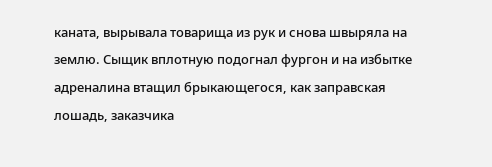каната, вырывала товарища из рук и снова швыряла на землю. Сыщик вплотную подогнал фургон и на избытке адреналина втащил брыкающегося, как заправская лошадь, заказчика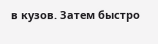в кузов. Затем быстро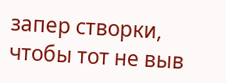запер створки, чтобы тот не выв